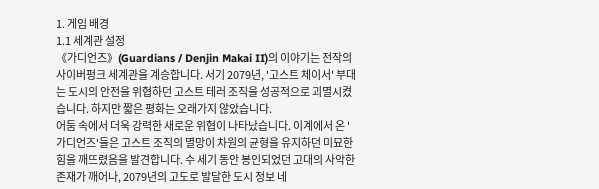1. 게임 배경
1.1 세계관 설정
《가디언즈》(Guardians / Denjin Makai II)의 이야기는 전작의 사이버펑크 세계관을 계승합니다. 서기 2079년, '고스트 체이서' 부대는 도시의 안전을 위협하던 고스트 테러 조직을 성공적으로 괴멸시켰습니다. 하지만 짧은 평화는 오래가지 않았습니다.
어둠 속에서 더욱 강력한 새로운 위협이 나타났습니다. 이계에서 온 '가디언즈'들은 고스트 조직의 멸망이 차원의 균형을 유지하던 미묘한 힘을 깨뜨렸음을 발견합니다. 수 세기 동안 봉인되었던 고대의 사악한 존재가 깨어나, 2079년의 고도로 발달한 도시 정보 네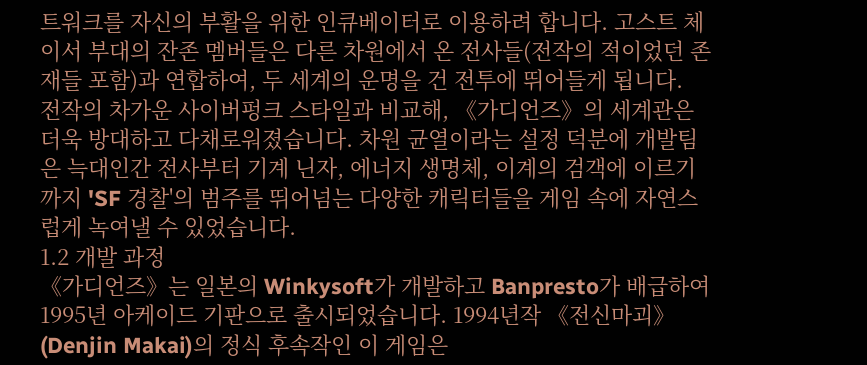트워크를 자신의 부활을 위한 인큐베이터로 이용하려 합니다. 고스트 체이서 부대의 잔존 멤버들은 다른 차원에서 온 전사들(전작의 적이었던 존재들 포함)과 연합하여, 두 세계의 운명을 건 전투에 뛰어들게 됩니다.
전작의 차가운 사이버펑크 스타일과 비교해, 《가디언즈》의 세계관은 더욱 방대하고 다채로워졌습니다. 차원 균열이라는 설정 덕분에 개발팀은 늑대인간 전사부터 기계 닌자, 에너지 생명체, 이계의 검객에 이르기까지 'SF 경찰'의 범주를 뛰어넘는 다양한 캐릭터들을 게임 속에 자연스럽게 녹여낼 수 있었습니다.
1.2 개발 과정
《가디언즈》는 일본의 Winkysoft가 개발하고 Banpresto가 배급하여 1995년 아케이드 기판으로 출시되었습니다. 1994년작 《전신마괴》(Denjin Makai)의 정식 후속작인 이 게임은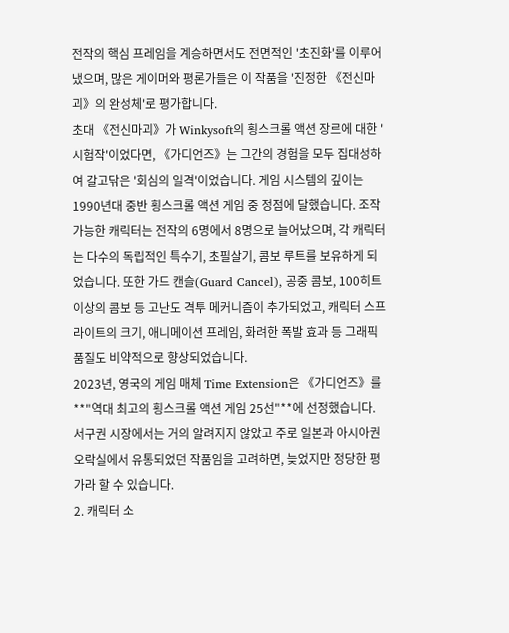전작의 핵심 프레임을 계승하면서도 전면적인 '초진화'를 이루어냈으며, 많은 게이머와 평론가들은 이 작품을 '진정한 《전신마괴》의 완성체'로 평가합니다.
초대 《전신마괴》가 Winkysoft의 횡스크롤 액션 장르에 대한 '시험작'이었다면, 《가디언즈》는 그간의 경험을 모두 집대성하여 갈고닦은 '회심의 일격'이었습니다. 게임 시스템의 깊이는 1990년대 중반 횡스크롤 액션 게임 중 정점에 달했습니다. 조작 가능한 캐릭터는 전작의 6명에서 8명으로 늘어났으며, 각 캐릭터는 다수의 독립적인 특수기, 초필살기, 콤보 루트를 보유하게 되었습니다. 또한 가드 캔슬(Guard Cancel), 공중 콤보, 100히트 이상의 콤보 등 고난도 격투 메커니즘이 추가되었고, 캐릭터 스프라이트의 크기, 애니메이션 프레임, 화려한 폭발 효과 등 그래픽 품질도 비약적으로 향상되었습니다.
2023년, 영국의 게임 매체 Time Extension은 《가디언즈》를 **"역대 최고의 횡스크롤 액션 게임 25선"**에 선정했습니다. 서구권 시장에서는 거의 알려지지 않았고 주로 일본과 아시아권 오락실에서 유통되었던 작품임을 고려하면, 늦었지만 정당한 평가라 할 수 있습니다.
2. 캐릭터 소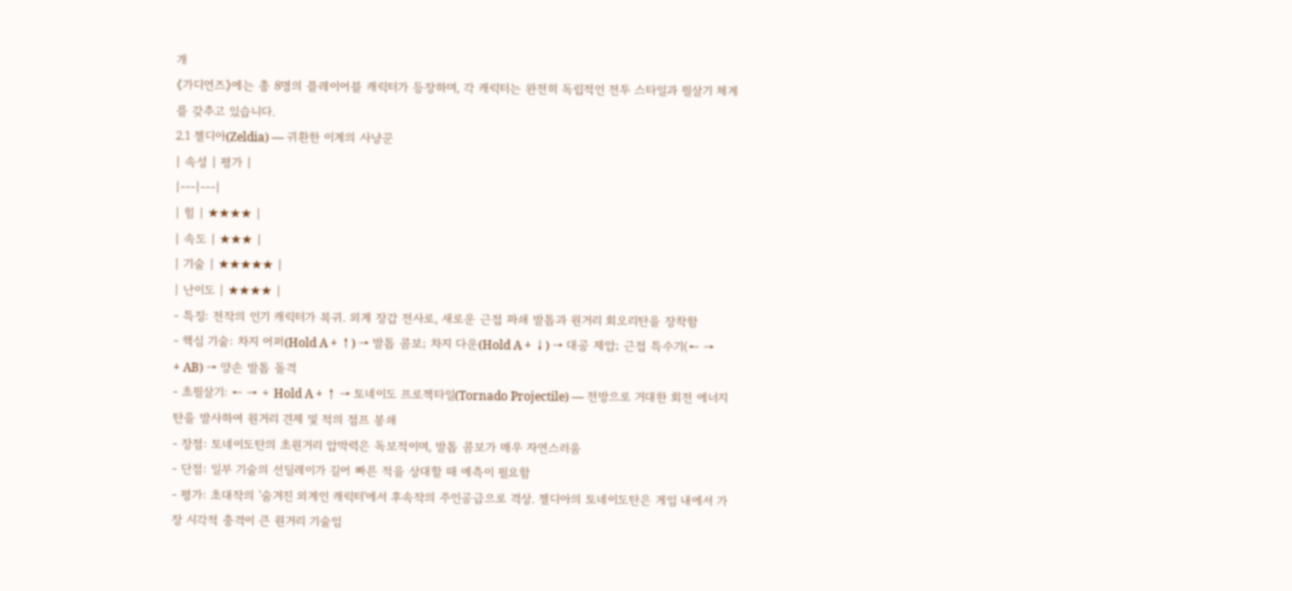개
《가디언즈》에는 총 8명의 플레이어블 캐릭터가 등장하며, 각 캐릭터는 완전히 독립적인 전투 스타일과 필살기 체계를 갖추고 있습니다.
2.1 젤디아(Zeldia) — 귀환한 이계의 사냥꾼
| 속성 | 평가 |
|---|---|
| 힘 | ★★★★ |
| 속도 | ★★★ |
| 기술 | ★★★★★ |
| 난이도 | ★★★★ |
- 특징: 전작의 인기 캐릭터가 복귀. 외계 장갑 전사로, 새로운 근접 파쇄 발톱과 원거리 회오리탄을 장착함
- 핵심 기술: 차지 어퍼(Hold A + ↑) → 발톱 콤보; 차지 다운(Hold A + ↓) → 대공 제압; 근접 특수기(← → + AB) → 양손 발톱 돌격
- 초필살기: ← → + Hold A + ↑ → 토네이도 프로젝타일(Tornado Projectile) — 전방으로 거대한 회전 에너지탄을 발사하여 원거리 견제 및 적의 점프 봉쇄
- 장점: 토네이도탄의 초원거리 압박력은 독보적이며, 발톱 콤보가 매우 자연스러움
- 단점: 일부 기술의 선딜레이가 길어 빠른 적을 상대할 때 예측이 필요함
- 평가: 초대작의 '숨겨진 외계인 캐릭터'에서 후속작의 주인공급으로 격상. 젤디아의 토네이도탄은 게임 내에서 가장 시각적 충격이 큰 원거리 기술임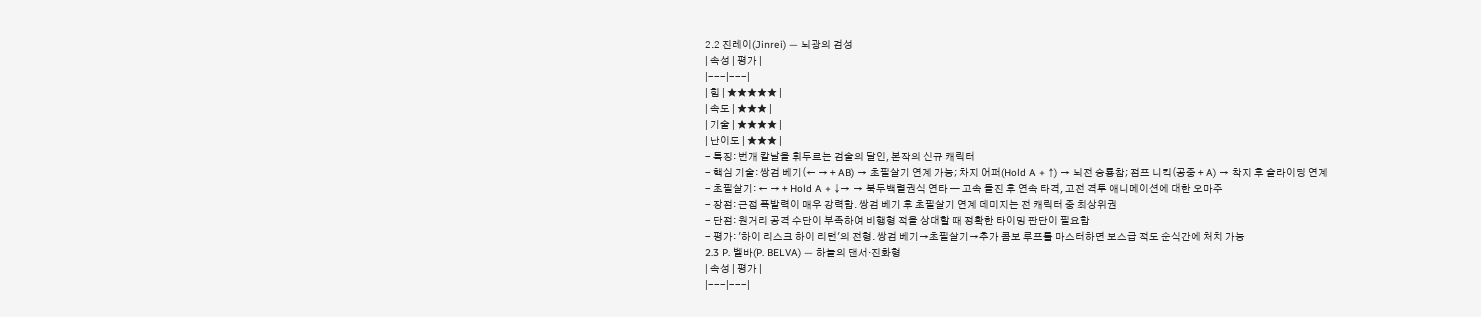2.2 진레이(Jinrei) — 뇌광의 검성
| 속성 | 평가 |
|---|---|
| 힘 | ★★★★★ |
| 속도 | ★★★ |
| 기술 | ★★★★ |
| 난이도 | ★★★ |
- 특징: 번개 칼날을 휘두르는 검술의 달인, 본작의 신규 캐릭터
- 핵심 기술: 쌍검 베기(← → + AB) → 초필살기 연계 가능; 차지 어퍼(Hold A + ↑) → 뇌전 승룡참; 점프 니킥(공중 + A) → 착지 후 슬라이딩 연계
- 초필살기: ← → + Hold A + ↓→ → 북두백렬권식 연타 — 고속 돌진 후 연속 타격, 고전 격투 애니메이션에 대한 오마주
- 장점: 근접 폭발력이 매우 강력함. 쌍검 베기 후 초필살기 연계 데미지는 전 캐릭터 중 최상위권
- 단점: 원거리 공격 수단이 부족하여 비행형 적을 상대할 때 정확한 타이밍 판단이 필요함
- 평가: '하이 리스크 하이 리턴'의 전형. 쌍검 베기→초필살기→추가 콤보 루프를 마스터하면 보스급 적도 순식간에 처치 가능
2.3 P. 벨바(P. BELVA) — 하늘의 댄서·진화형
| 속성 | 평가 |
|---|---|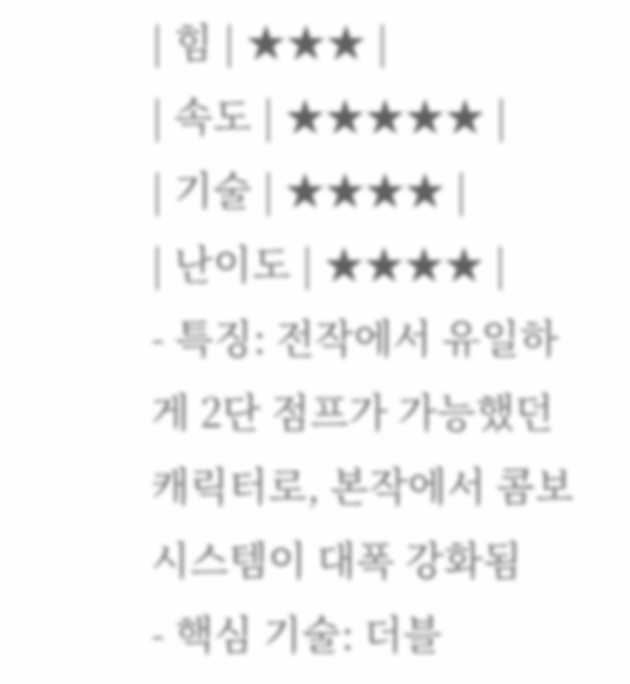| 힘 | ★★★ |
| 속도 | ★★★★★ |
| 기술 | ★★★★ |
| 난이도 | ★★★★ |
- 특징: 전작에서 유일하게 2단 점프가 가능했던 캐릭터로, 본작에서 콤보 시스템이 대폭 강화됨
- 핵심 기술: 더블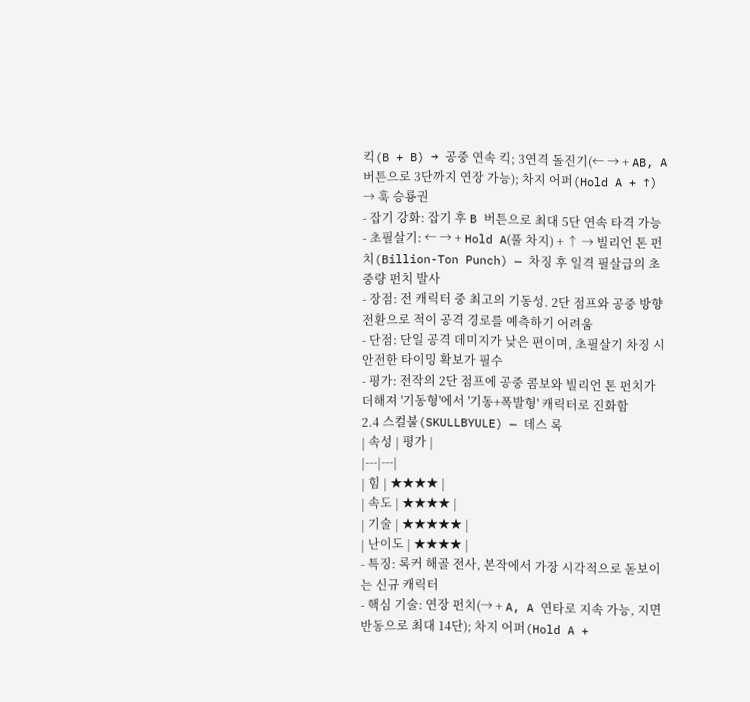킥(B + B) → 공중 연속 킥; 3연격 돌진기(← → + AB, A 버튼으로 3단까지 연장 가능); 차지 어퍼(Hold A + ↑) → 훅 승룡권
- 잡기 강화: 잡기 후 B 버튼으로 최대 5단 연속 타격 가능
- 초필살기: ← → + Hold A(풀 차지) + ↑ → 빌리언 톤 펀치(Billion-Ton Punch) — 차징 후 일격 필살급의 초중량 펀치 발사
- 장점: 전 캐릭터 중 최고의 기동성. 2단 점프와 공중 방향 전환으로 적이 공격 경로를 예측하기 어려움
- 단점: 단일 공격 데미지가 낮은 편이며, 초필살기 차징 시 안전한 타이밍 확보가 필수
- 평가: 전작의 2단 점프에 공중 콤보와 빌리언 톤 펀치가 더해져 '기동형'에서 '기동+폭발형' 캐릭터로 진화함
2.4 스컬불(SKULLBYULE) — 데스 록
| 속성 | 평가 |
|---|---|
| 힘 | ★★★★ |
| 속도 | ★★★★ |
| 기술 | ★★★★★ |
| 난이도 | ★★★★ |
- 특징: 록커 해골 전사, 본작에서 가장 시각적으로 돋보이는 신규 캐릭터
- 핵심 기술: 연장 펀치(→ + A, A 연타로 지속 가능, 지면 반동으로 최대 14단); 차지 어퍼(Hold A +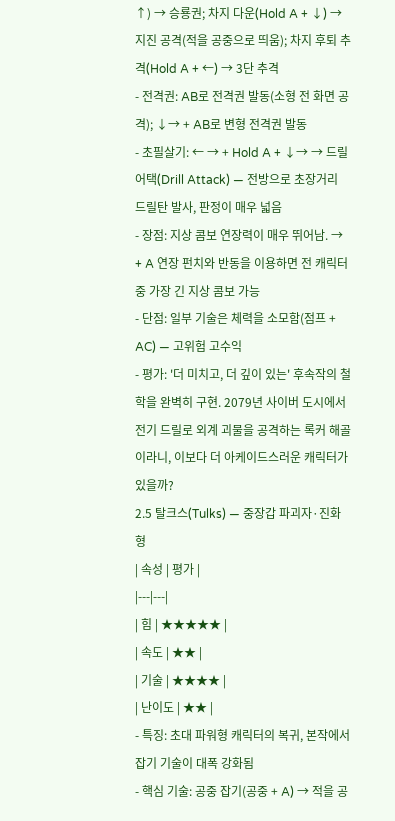↑) → 승룡권; 차지 다운(Hold A + ↓) → 지진 공격(적을 공중으로 띄움); 차지 후퇴 추격(Hold A + ←) → 3단 추격
- 전격권: AB로 전격권 발동(소형 전 화면 공격); ↓→ + AB로 변형 전격권 발동
- 초필살기: ← → + Hold A + ↓→ → 드릴 어택(Drill Attack) — 전방으로 초장거리 드릴탄 발사, 판정이 매우 넓음
- 장점: 지상 콤보 연장력이 매우 뛰어남. → + A 연장 펀치와 반동을 이용하면 전 캐릭터 중 가장 긴 지상 콤보 가능
- 단점: 일부 기술은 체력을 소모함(점프 + AC) — 고위험 고수익
- 평가: '더 미치고, 더 깊이 있는' 후속작의 철학을 완벽히 구현. 2079년 사이버 도시에서 전기 드릴로 외계 괴물을 공격하는 록커 해골이라니, 이보다 더 아케이드스러운 캐릭터가 있을까?
2.5 탈크스(Tulks) — 중장갑 파괴자·진화형
| 속성 | 평가 |
|---|---|
| 힘 | ★★★★★ |
| 속도 | ★★ |
| 기술 | ★★★★ |
| 난이도 | ★★ |
- 특징: 초대 파워형 캐릭터의 복귀, 본작에서 잡기 기술이 대폭 강화됨
- 핵심 기술: 공중 잡기(공중 + A) → 적을 공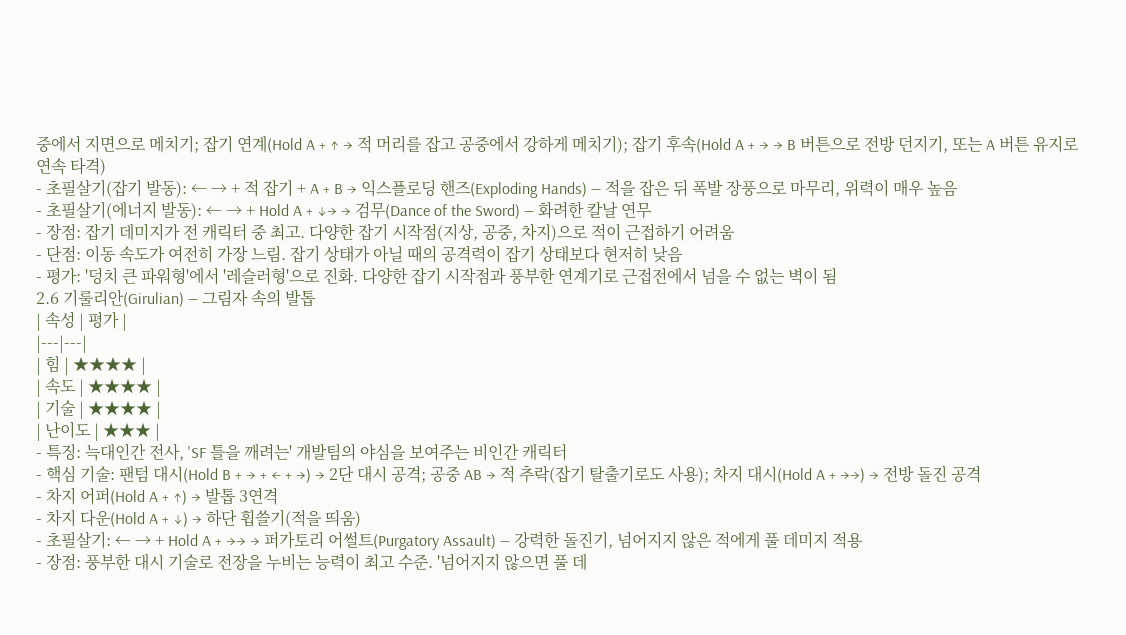중에서 지면으로 메치기; 잡기 연계(Hold A + ↑ → 적 머리를 잡고 공중에서 강하게 메치기); 잡기 후속(Hold A + → → B 버튼으로 전방 던지기, 또는 A 버튼 유지로 연속 타격)
- 초필살기(잡기 발동): ← → + 적 잡기 + A + B → 익스플로딩 핸즈(Exploding Hands) — 적을 잡은 뒤 폭발 장풍으로 마무리, 위력이 매우 높음
- 초필살기(에너지 발동): ← → + Hold A + ↓→ → 검무(Dance of the Sword) — 화려한 칼날 연무
- 장점: 잡기 데미지가 전 캐릭터 중 최고. 다양한 잡기 시작점(지상, 공중, 차지)으로 적이 근접하기 어려움
- 단점: 이동 속도가 여전히 가장 느림. 잡기 상태가 아닐 때의 공격력이 잡기 상태보다 현저히 낮음
- 평가: '덩치 큰 파워형'에서 '레슬러형'으로 진화. 다양한 잡기 시작점과 풍부한 연계기로 근접전에서 넘을 수 없는 벽이 됨
2.6 기룰리안(Girulian) — 그림자 속의 발톱
| 속성 | 평가 |
|---|---|
| 힘 | ★★★★ |
| 속도 | ★★★★ |
| 기술 | ★★★★ |
| 난이도 | ★★★ |
- 특징: 늑대인간 전사, 'SF 틀을 깨려는' 개발팀의 야심을 보여주는 비인간 캐릭터
- 핵심 기술: 팬텀 대시(Hold B + → + ← + →) → 2단 대시 공격; 공중 AB → 적 추락(잡기 탈출기로도 사용); 차지 대시(Hold A + →→) → 전방 돌진 공격
- 차지 어퍼(Hold A + ↑) → 발톱 3연격
- 차지 다운(Hold A + ↓) → 하단 휩쓸기(적을 띄움)
- 초필살기: ← → + Hold A + →→ → 퍼가토리 어썰트(Purgatory Assault) — 강력한 돌진기, 넘어지지 않은 적에게 풀 데미지 적용
- 장점: 풍부한 대시 기술로 전장을 누비는 능력이 최고 수준. '넘어지지 않으면 풀 데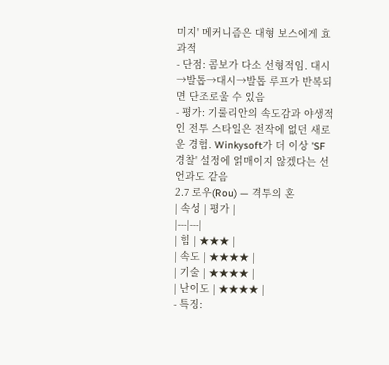미지' 메커니즘은 대형 보스에게 효과적
- 단점: 콤보가 다소 선형적임. 대시→발톱→대시→발톱 루프가 반복되면 단조로울 수 있음
- 평가: 기룰리안의 속도감과 야생적인 전투 스타일은 전작에 없던 새로운 경험. Winkysoft가 더 이상 'SF 경찰' 설정에 얽매이지 않겠다는 선언과도 같음
2.7 로우(Rou) — 격투의 혼
| 속성 | 평가 |
|---|---|
| 힘 | ★★★ |
| 속도 | ★★★★ |
| 기술 | ★★★★ |
| 난이도 | ★★★★ |
- 특징: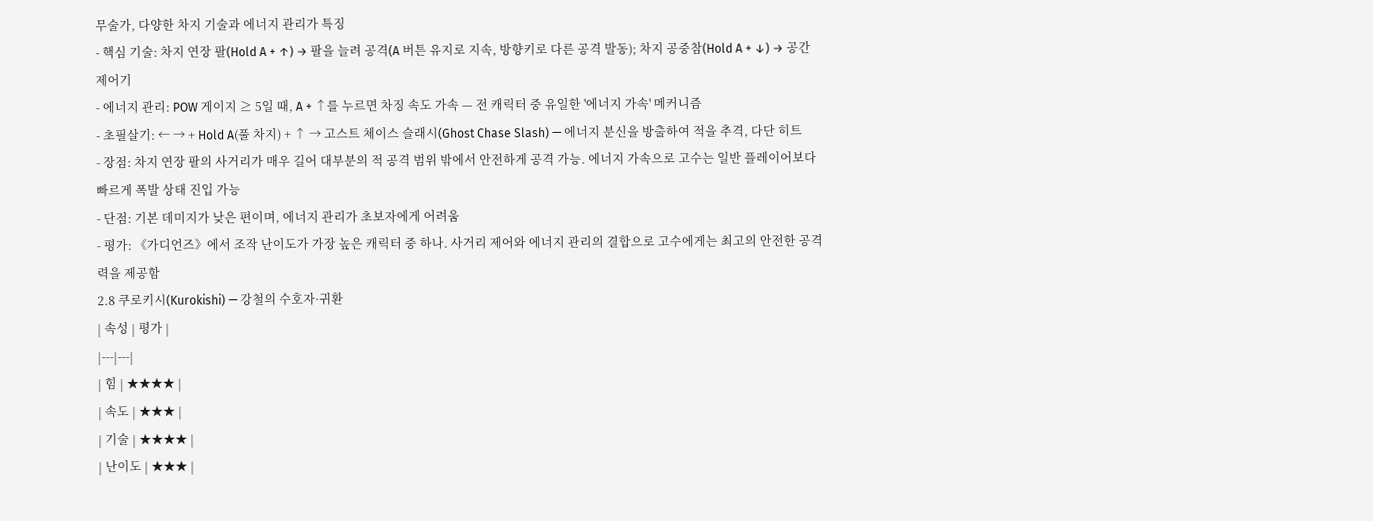무술가, 다양한 차지 기술과 에너지 관리가 특징
- 핵심 기술: 차지 연장 팔(Hold A + ↑) → 팔을 늘려 공격(A 버튼 유지로 지속, 방향키로 다른 공격 발동); 차지 공중참(Hold A + ↓) → 공간 제어기
- 에너지 관리: POW 게이지 ≥ 5일 때, A + ↑를 누르면 차징 속도 가속 — 전 캐릭터 중 유일한 '에너지 가속' 메커니즘
- 초필살기: ← → + Hold A(풀 차지) + ↑ → 고스트 체이스 슬래시(Ghost Chase Slash) — 에너지 분신을 방출하여 적을 추격, 다단 히트
- 장점: 차지 연장 팔의 사거리가 매우 길어 대부분의 적 공격 범위 밖에서 안전하게 공격 가능. 에너지 가속으로 고수는 일반 플레이어보다 빠르게 폭발 상태 진입 가능
- 단점: 기본 데미지가 낮은 편이며, 에너지 관리가 초보자에게 어려움
- 평가: 《가디언즈》에서 조작 난이도가 가장 높은 캐릭터 중 하나. 사거리 제어와 에너지 관리의 결합으로 고수에게는 최고의 안전한 공격력을 제공함
2.8 쿠로키시(Kurokishi) — 강철의 수호자·귀환
| 속성 | 평가 |
|---|---|
| 힘 | ★★★★ |
| 속도 | ★★★ |
| 기술 | ★★★★ |
| 난이도 | ★★★ |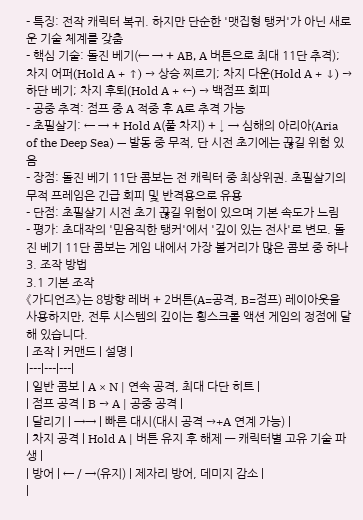- 특징: 전작 캐릭터 복귀. 하지만 단순한 '맷집형 탱커'가 아닌 새로운 기술 체계를 갖춤
- 핵심 기술: 돌진 베기(← → + AB, A 버튼으로 최대 11단 추격); 차지 어퍼(Hold A + ↑) → 상승 찌르기; 차지 다운(Hold A + ↓) → 하단 베기; 차지 후퇴(Hold A + ←) → 백점프 회피
- 공중 추격: 점프 중 A 적중 후 A로 추격 가능
- 초필살기: ← → + Hold A(풀 차지) + ↓ → 심해의 아리아(Aria of the Deep Sea) — 발동 중 무적, 단 시전 초기에는 끊길 위험 있음
- 장점: 돌진 베기 11단 콤보는 전 캐릭터 중 최상위권. 초필살기의 무적 프레임은 긴급 회피 및 반격용으로 유용
- 단점: 초필살기 시전 초기 끊길 위험이 있으며 기본 속도가 느림
- 평가: 초대작의 '믿음직한 탱커'에서 '깊이 있는 전사'로 변모. 돌진 베기 11단 콤보는 게임 내에서 가장 볼거리가 많은 콤보 중 하나
3. 조작 방법
3.1 기본 조작
《가디언즈》는 8방향 레버 + 2버튼(A=공격, B=점프) 레이아웃을 사용하지만, 전투 시스템의 깊이는 횡스크롤 액션 게임의 정점에 달해 있습니다.
| 조작 | 커맨드 | 설명 |
|---|---|---|
| 일반 콤보 | A × N | 연속 공격, 최대 다단 히트 |
| 점프 공격 | B → A | 공중 공격 |
| 달리기 | →→ | 빠른 대시(대시 공격 →+A 연계 가능) |
| 차지 공격 | Hold A | 버튼 유지 후 해제 — 캐릭터별 고유 기술 파생 |
| 방어 | ← / →(유지) | 제자리 방어, 데미지 감소 |
|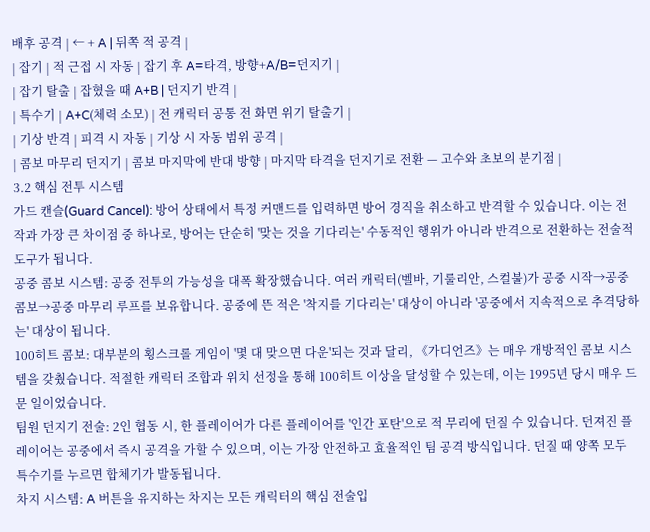배후 공격 | ← + A | 뒤쪽 적 공격 |
| 잡기 | 적 근접 시 자동 | 잡기 후 A=타격, 방향+A/B=던지기 |
| 잡기 탈출 | 잡혔을 때 A+B | 던지기 반격 |
| 특수기 | A+C(체력 소모) | 전 캐릭터 공통 전 화면 위기 탈출기 |
| 기상 반격 | 피격 시 자동 | 기상 시 자동 범위 공격 |
| 콤보 마무리 던지기 | 콤보 마지막에 반대 방향 | 마지막 타격을 던지기로 전환 — 고수와 초보의 분기점 |
3.2 핵심 전투 시스템
가드 캔슬(Guard Cancel): 방어 상태에서 특정 커맨드를 입력하면 방어 경직을 취소하고 반격할 수 있습니다. 이는 전작과 가장 큰 차이점 중 하나로, 방어는 단순히 '맞는 것을 기다리는' 수동적인 행위가 아니라 반격으로 전환하는 전술적 도구가 됩니다.
공중 콤보 시스템: 공중 전투의 가능성을 대폭 확장했습니다. 여러 캐릭터(벨바, 기룰리안, 스컬불)가 공중 시작→공중 콤보→공중 마무리 루프를 보유합니다. 공중에 뜬 적은 '착지를 기다리는' 대상이 아니라 '공중에서 지속적으로 추격당하는' 대상이 됩니다.
100히트 콤보: 대부분의 횡스크롤 게임이 '몇 대 맞으면 다운'되는 것과 달리, 《가디언즈》는 매우 개방적인 콤보 시스템을 갖췄습니다. 적절한 캐릭터 조합과 위치 선정을 통해 100히트 이상을 달성할 수 있는데, 이는 1995년 당시 매우 드문 일이었습니다.
팀원 던지기 전술: 2인 협동 시, 한 플레이어가 다른 플레이어를 '인간 포탄'으로 적 무리에 던질 수 있습니다. 던져진 플레이어는 공중에서 즉시 공격을 가할 수 있으며, 이는 가장 안전하고 효율적인 팀 공격 방식입니다. 던질 때 양쪽 모두 특수기를 누르면 합체기가 발동됩니다.
차지 시스템: A 버튼을 유지하는 차지는 모든 캐릭터의 핵심 전술입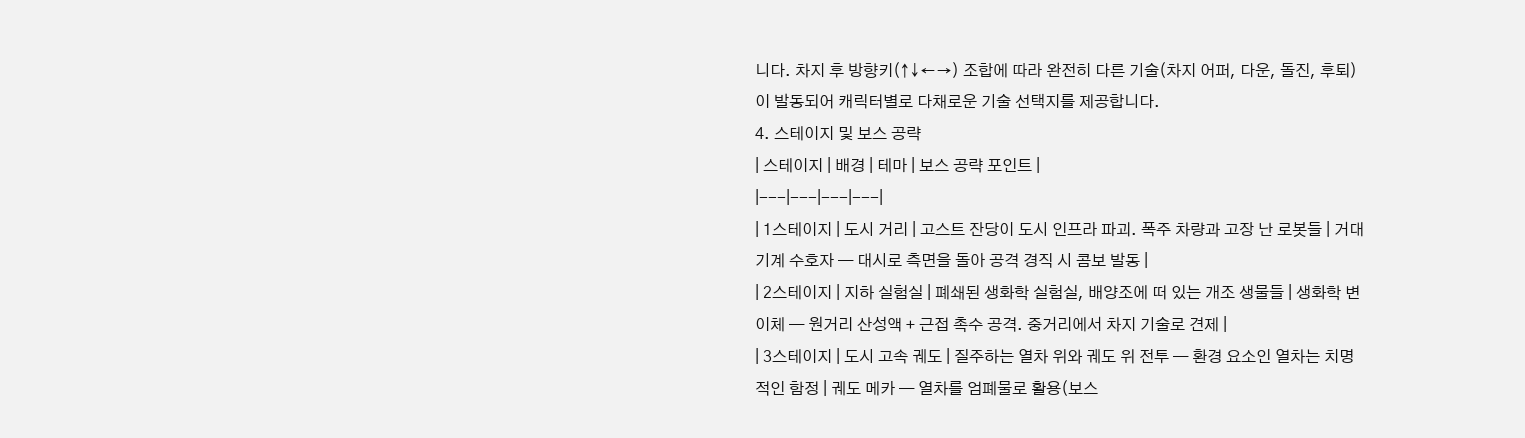니다. 차지 후 방향키(↑↓←→) 조합에 따라 완전히 다른 기술(차지 어퍼, 다운, 돌진, 후퇴)이 발동되어 캐릭터별로 다채로운 기술 선택지를 제공합니다.
4. 스테이지 및 보스 공략
| 스테이지 | 배경 | 테마 | 보스 공략 포인트 |
|---|---|---|---|
| 1스테이지 | 도시 거리 | 고스트 잔당이 도시 인프라 파괴. 폭주 차량과 고장 난 로봇들 | 거대 기계 수호자 — 대시로 측면을 돌아 공격 경직 시 콤보 발동 |
| 2스테이지 | 지하 실험실 | 폐쇄된 생화학 실험실, 배양조에 떠 있는 개조 생물들 | 생화학 변이체 — 원거리 산성액 + 근접 촉수 공격. 중거리에서 차지 기술로 견제 |
| 3스테이지 | 도시 고속 궤도 | 질주하는 열차 위와 궤도 위 전투 — 환경 요소인 열차는 치명적인 함정 | 궤도 메카 — 열차를 엄폐물로 활용(보스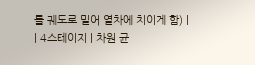를 궤도로 밀어 열차에 치이게 함) |
| 4스테이지 | 차원 균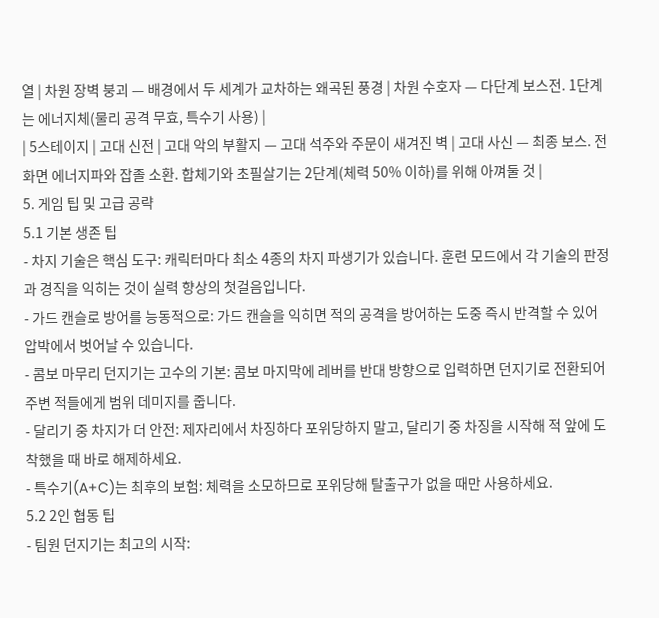열 | 차원 장벽 붕괴 — 배경에서 두 세계가 교차하는 왜곡된 풍경 | 차원 수호자 — 다단계 보스전. 1단계는 에너지체(물리 공격 무효, 특수기 사용) |
| 5스테이지 | 고대 신전 | 고대 악의 부활지 — 고대 석주와 주문이 새겨진 벽 | 고대 사신 — 최종 보스. 전 화면 에너지파와 잡졸 소환. 합체기와 초필살기는 2단계(체력 50% 이하)를 위해 아껴둘 것 |
5. 게임 팁 및 고급 공략
5.1 기본 생존 팁
- 차지 기술은 핵심 도구: 캐릭터마다 최소 4종의 차지 파생기가 있습니다. 훈련 모드에서 각 기술의 판정과 경직을 익히는 것이 실력 향상의 첫걸음입니다.
- 가드 캔슬로 방어를 능동적으로: 가드 캔슬을 익히면 적의 공격을 방어하는 도중 즉시 반격할 수 있어 압박에서 벗어날 수 있습니다.
- 콤보 마무리 던지기는 고수의 기본: 콤보 마지막에 레버를 반대 방향으로 입력하면 던지기로 전환되어 주변 적들에게 범위 데미지를 줍니다.
- 달리기 중 차지가 더 안전: 제자리에서 차징하다 포위당하지 말고, 달리기 중 차징을 시작해 적 앞에 도착했을 때 바로 해제하세요.
- 특수기(A+C)는 최후의 보험: 체력을 소모하므로 포위당해 탈출구가 없을 때만 사용하세요.
5.2 2인 협동 팁
- 팀원 던지기는 최고의 시작: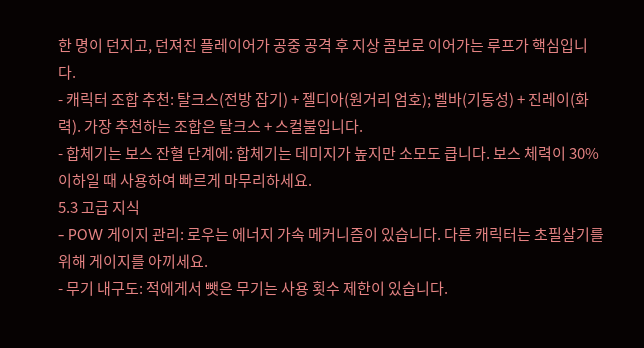한 명이 던지고, 던져진 플레이어가 공중 공격 후 지상 콤보로 이어가는 루프가 핵심입니다.
- 캐릭터 조합 추천: 탈크스(전방 잡기) + 젤디아(원거리 엄호); 벨바(기동성) + 진레이(화력). 가장 추천하는 조합은 탈크스 + 스컬불입니다.
- 합체기는 보스 잔혈 단계에: 합체기는 데미지가 높지만 소모도 큽니다. 보스 체력이 30% 이하일 때 사용하여 빠르게 마무리하세요.
5.3 고급 지식
- POW 게이지 관리: 로우는 에너지 가속 메커니즘이 있습니다. 다른 캐릭터는 초필살기를 위해 게이지를 아끼세요.
- 무기 내구도: 적에게서 뺏은 무기는 사용 횟수 제한이 있습니다.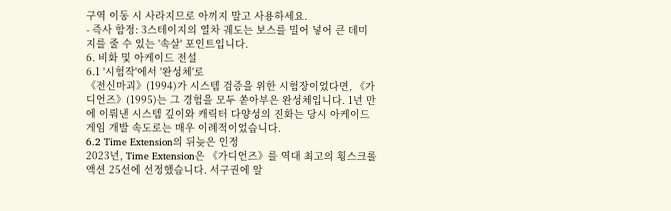구역 이동 시 사라지므로 아끼지 말고 사용하세요.
- 즉사 함정: 3스테이지의 열차 궤도는 보스를 밀어 넣어 큰 데미지를 줄 수 있는 '속살' 포인트입니다.
6. 비화 및 아케이드 전설
6.1 '시험작'에서 '완성체'로
《전신마괴》(1994)가 시스템 검증을 위한 시험장이었다면, 《가디언즈》(1995)는 그 경험을 모두 쏟아부은 완성체입니다. 1년 만에 이뤄낸 시스템 깊이와 캐릭터 다양성의 진화는 당시 아케이드 게임 개발 속도로는 매우 이례적이었습니다.
6.2 Time Extension의 뒤늦은 인정
2023년, Time Extension은 《가디언즈》를 역대 최고의 횡스크롤 액션 25선에 선정했습니다. 서구권에 알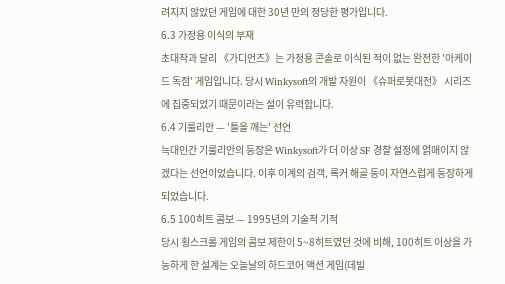려지지 않았던 게임에 대한 30년 만의 정당한 평가입니다.
6.3 가정용 이식의 부재
초대작과 달리 《가디언즈》는 가정용 콘솔로 이식된 적이 없는 완전한 '아케이드 독점' 게임입니다. 당시 Winkysoft의 개발 자원이 《슈퍼로봇대전》 시리즈에 집중되었기 때문이라는 설이 유력합니다.
6.4 기룰리안 — '틀을 깨는' 선언
늑대인간 기룰리안의 등장은 Winkysoft가 더 이상 SF 경찰 설정에 얽매이지 않겠다는 선언이었습니다. 이후 이계의 검객, 록커 해골 등이 자연스럽게 등장하게 되었습니다.
6.5 100히트 콤보 — 1995년의 기술적 기적
당시 횡스크롤 게임의 콤보 제한이 5~8히트였던 것에 비해, 100히트 이상을 가능하게 한 설계는 오늘날의 하드코어 액션 게임(데빌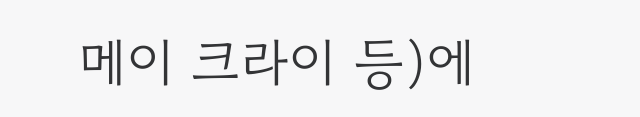메이 크라이 등)에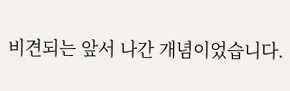비견되는 앞서 나간 개념이었습니다.